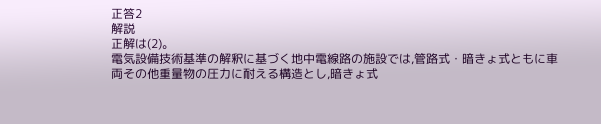正答2
解説
正解は(2)。
電気設備技術基準の解釈に基づく地中電線路の施設では,管路式・暗きょ式ともに車両その他重量物の圧力に耐える構造とし,暗きょ式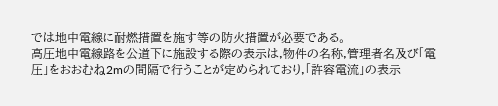では地中電線に耐燃措置を施す等の防火措置が必要である。
高圧地中電線路を公道下に施設する際の表示は,物件の名称,管理者名及び「電圧」をおおむね2mの間隔で行うことが定められており,「許容電流」の表示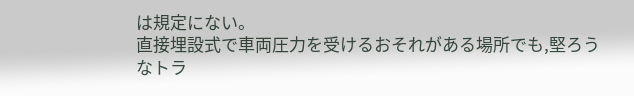は規定にない。
直接埋設式で車両圧力を受けるおそれがある場所でも,堅ろうなトラ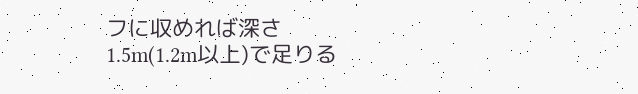フに収めれば深さ1.5m(1.2m以上)で足りる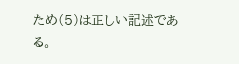ため(5)は正しい記述である。